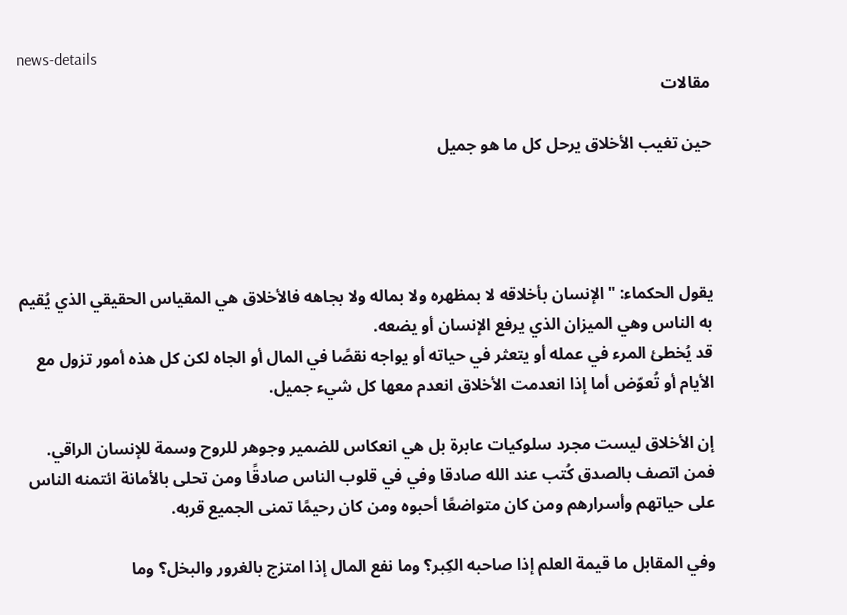news-details
مقالات

حين تغيب الأخلاق يرحل كل ما هو جميل




يقول الحكماء: "الإنسان بأخلاقه لا بمظهره ولا بماله ولا بجاهه فالأخلاق هي المقياس الحقيقي الذي يُقيم به الناس وهي الميزان الذي يرفع الإنسان أو يضعه.
قد يُخطئ المرء في عمله أو يتعثر في حياته أو يواجه نقصًا في المال أو الجاه لكن كل هذه أمور تزول مع الأيام أو تُعوّض أما إذا انعدمت الأخلاق انعدم معها كل شيء جميل.

إن الأخلاق ليست مجرد سلوكيات عابرة بل هي انعكاس للضمير وجوهر للروح وسمة للإنسان الراقي.
فمن اتصف بالصدق كُتب عند الله صادقا وفي في قلوب الناس صادقًا ومن تحلى بالأمانة ائتمنه الناس على حياتهم وأسرارهم ومن كان متواضعًا أحبوه ومن كان رحيمًا تمنى الجميع قربه.

وفي المقابل ما قيمة العلم إذا صاحبه الكِبر؟ وما نفع المال إذا امتزج بالغرور والبخل؟ وما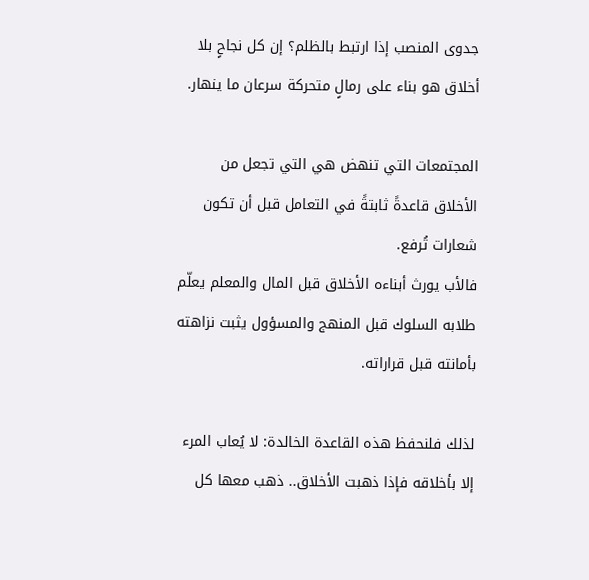جدوى المنصب إذا ارتبط بالظلم؟ إن كل نجاحٍ بلا أخلاق هو بناء على رمالٍ متحركة سرعان ما ينهار.

المجتمعات التي تنهض هي التي تجعل من الأخلاق قاعدةً ثابتةً في التعامل قبل أن تكون شعارات تُرفع.
فالأب يورث أبناءه الأخلاق قبل المال والمعلم يعلّم طلابه السلوك قبل المنهج والمسؤول يثبت نزاهته بأمانته قبل قراراته.

لذلك فلنحفظ هذه القاعدة الخالدة: لا يُعاب المرء إلا بأخلاقه فإذا ذهبت الأخلاق.. ذهب معها كل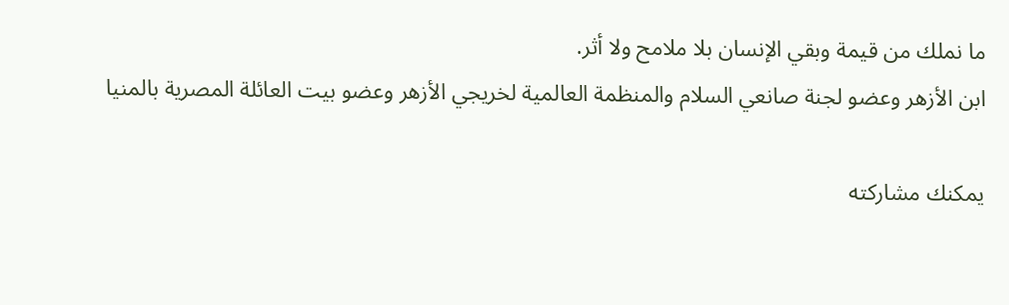ما نملك من قيمة وبقي الإنسان بلا ملامح ولا أثر.
ابن الأزهر وعضو لجنة صانعي السلام والمنظمة العالمية لخريجي الأزهر وعضو بيت العائلة المصرية بالمنيا

يمكنك مشاركته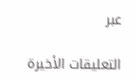عبر

التعليقات الأخيرة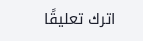اترك تعليقًا